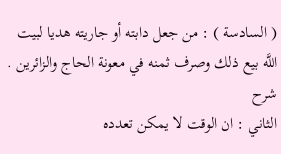( السادسة ) : من جعل دابته أو جاريته هديا لبيت اللَّه بيع ذلك وصرف ثمنه في معونة الحاج والزائرين .
شرح
الثاني : ان الوقت لا يمكن تعدده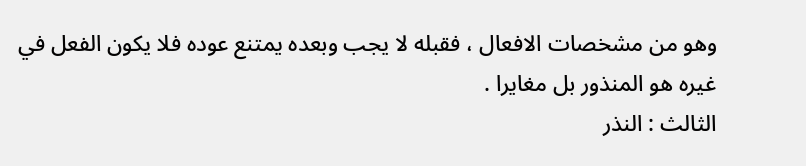وهو من مشخصات الافعال ، فقبله لا يجب وبعده يمتنع عوده فلا يكون الفعل في غيره هو المنذور بل مغايرا .
الثالث : النذر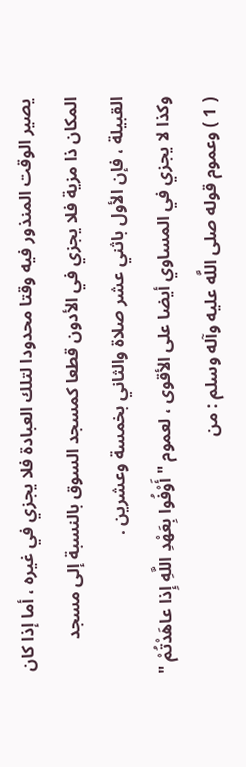يصير الوقت المنذور فيه وقتا محدودا لتلك العبادة فلا يجزي في غيره ، أما إذا كان المكان ذا مزية فلا يجزي في الأدون قطعا كمسجد السوق بالنسبة إلى مسجد القبيلة ، فإن الأول باثني عشر صلاة والثاني بخمسة وعشرين .
وكذا لا يجزي في المساوي أيضا على الأقوى ، لعموم " أَوْفُوا بِعَهْدِ اللَّهِ إِذا عاهَدْتُمْ " ( 1 ) وعموم قوله صلى اللَّه عليه وآله وسلم : من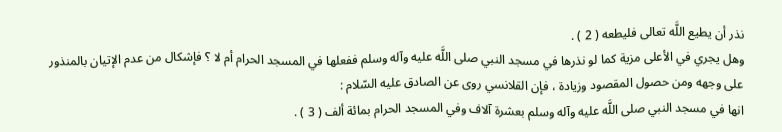نذر أن يطيع اللَّه تعالى فليطعه ( 2 ) .
وهل يجري في الأعلى مزية كما لو نذرها في مسجد النبي صلى اللَّه عليه وآله وسلم ففعلها في المسجد الحرام أم لا ؟ فإشكال من عدم الإتيان بالمنذور على وجهه ومن حصول المقصود وزيادة ، فإن القلانسي روى عن الصادق عليه السّلام :
انها في مسجد النبي صلى اللَّه عليه وآله وسلم بعشرة آلاف وفي المسجد الحرام بمائة ألف ( 3 ) .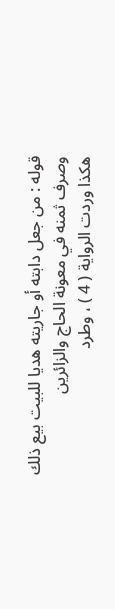قوله : من جعل دابته أو جاريته هديا للبيت بيع ذلك وصرف ثمنه في معونة الحاج والزائرين
هكذا وردت الرواية ( 4 ) ، وطرد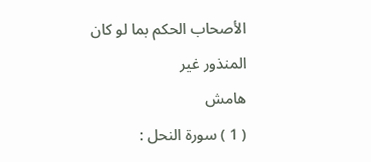الأصحاب الحكم بما لو كان المنذور غير
هامش
( 1 ) سورة النحل :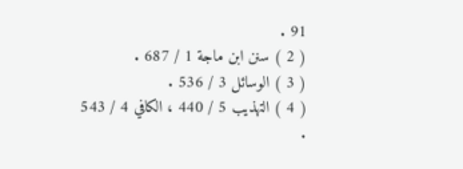91 .
( 2 ) سنن ابن ماجة 1 / 687 .
( 3 ) الوسائل 3 / 536 .
( 4 ) التهذيب 5 / 440 ، الكافي 4 / 543 .